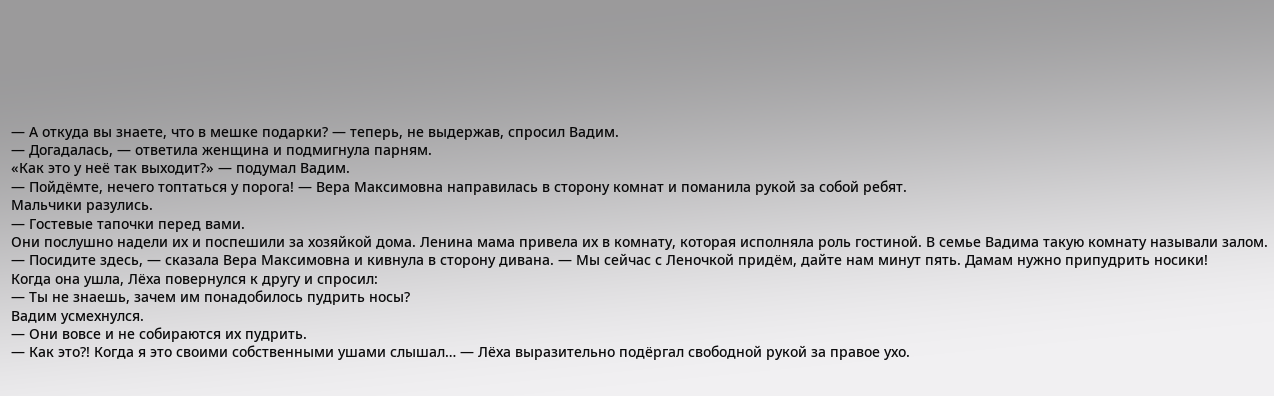— А откуда вы знаете, что в мешке подарки? — теперь, не выдержав, спросил Вадим.
— Догадалась, — ответила женщина и подмигнула парням.
«Как это у неё так выходит?» — подумал Вадим.
— Пойдёмте, нечего топтаться у порога! — Вера Максимовна направилась в сторону комнат и поманила рукой за собой ребят.
Мальчики разулись.
— Гостевые тапочки перед вами.
Они послушно надели их и поспешили за хозяйкой дома. Ленина мама привела их в комнату, которая исполняла роль гостиной. В семье Вадима такую комнату называли залом.
— Посидите здесь, — сказала Вера Максимовна и кивнула в сторону дивана. — Мы сейчас с Леночкой придём, дайте нам минут пять. Дамам нужно припудрить носики!
Когда она ушла, Лёха повернулся к другу и спросил:
— Ты не знаешь, зачем им понадобилось пудрить носы?
Вадим усмехнулся.
— Они вовсе и не собираются их пудрить.
— Как это?! Когда я это своими собственными ушами слышал… — Лёха выразительно подёргал свободной рукой за правое ухо.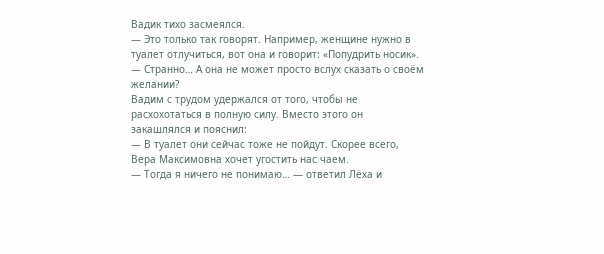Вадик тихо засмеялся.
— Это только так говорят. Например, женщине нужно в туалет отлучиться, вот она и говорит: «Попудрить носик».
— Странно… А она не может просто вслух сказать о своём желании?
Вадим с трудом удержался от того, чтобы не расхохотаться в полную силу. Вместо этого он закашлялся и пояснил:
— В туалет они сейчас тоже не пойдут. Скорее всего, Вера Максимовна хочет угостить нас чаем.
— Тогда я ничего не понимаю… — ответил Лёха и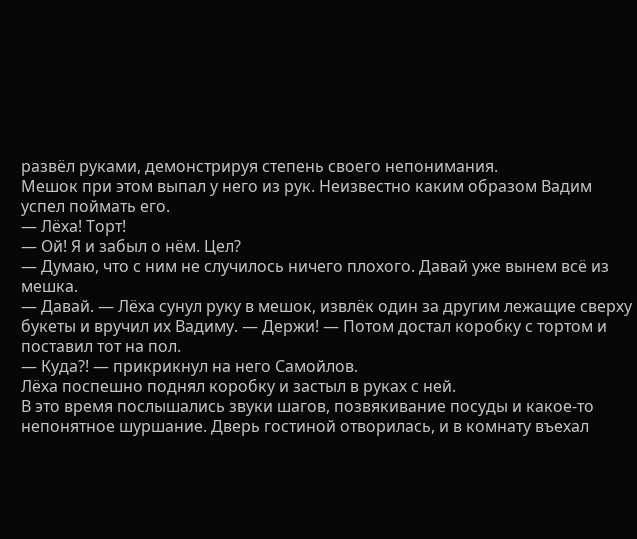развёл руками, демонстрируя степень своего непонимания.
Мешок при этом выпал у него из рук. Неизвестно каким образом Вадим успел поймать его.
— Лёха! Торт!
— Ой! Я и забыл о нём. Цел?
— Думаю, что с ним не случилось ничего плохого. Давай уже вынем всё из мешка.
— Давай. — Лёха сунул руку в мешок, извлёк один за другим лежащие сверху букеты и вручил их Вадиму. — Держи! — Потом достал коробку с тортом и поставил тот на пол.
— Куда?! — прикрикнул на него Самойлов.
Лёха поспешно поднял коробку и застыл в руках с ней.
В это время послышались звуки шагов, позвякивание посуды и какое-то непонятное шуршание. Дверь гостиной отворилась, и в комнату въехал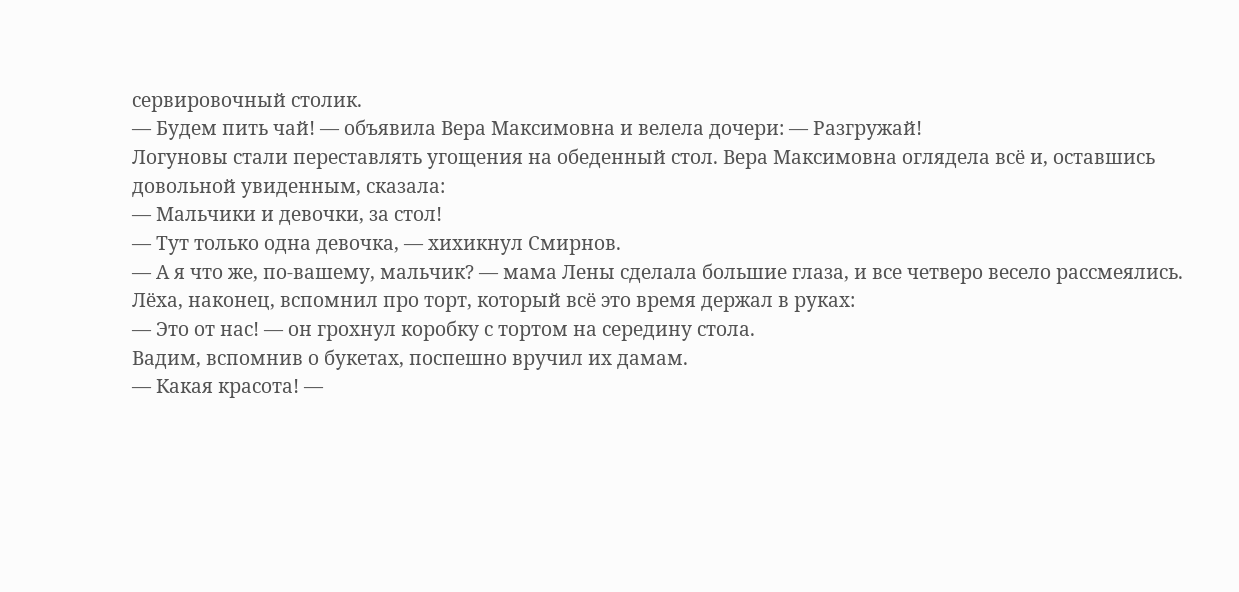сервировочный столик.
— Будем пить чай! — объявила Вера Максимовна и велела дочери: — Разгружай!
Логуновы стали переставлять угощения на обеденный стол. Вера Максимовна оглядела всё и, оставшись довольной увиденным, сказала:
— Мальчики и девочки, за стол!
— Тут только одна девочка, — хихикнул Смирнов.
— А я что же, по-вашему, мальчик? — мама Лены сделала большие глаза, и все четверо весело рассмеялись.
Лёха, наконец, вспомнил про торт, который всё это время держал в руках:
— Это от нас! — он грохнул коробку с тортом на середину стола.
Вадим, вспомнив о букетах, поспешно вручил их дамам.
— Какая красота! —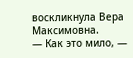воскликнула Вера Максимовна.
— Как это мило, —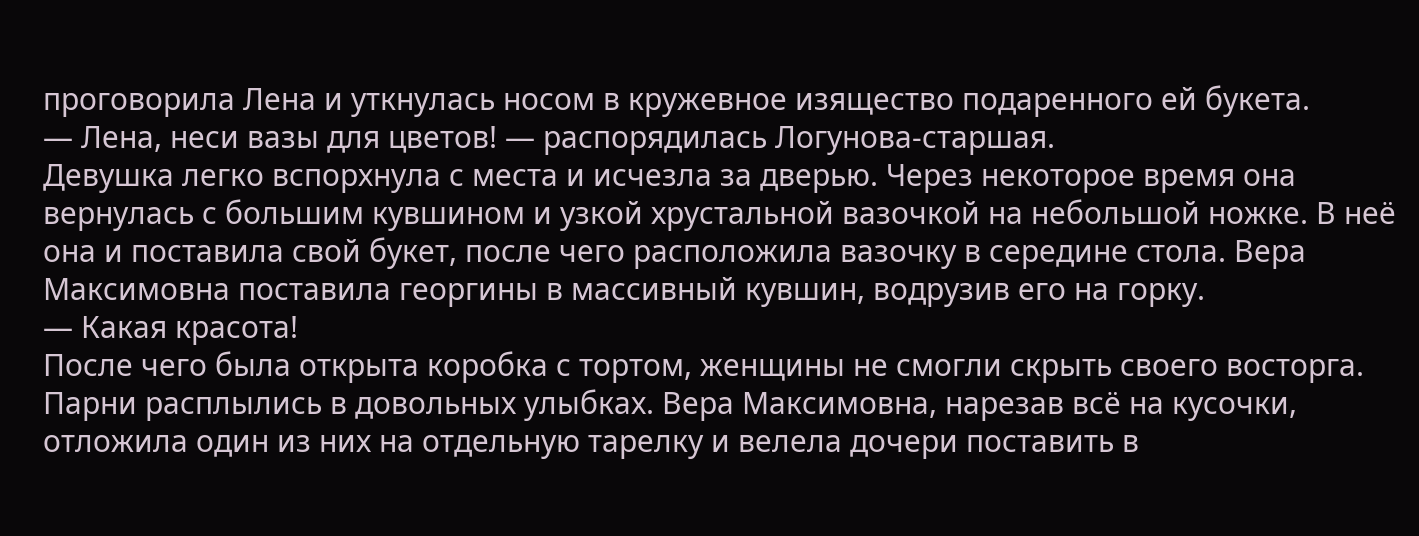проговорила Лена и уткнулась носом в кружевное изящество подаренного ей букета.
— Лена, неси вазы для цветов! — распорядилась Логунова-старшая.
Девушка легко вспорхнула с места и исчезла за дверью. Через некоторое время она вернулась с большим кувшином и узкой хрустальной вазочкой на небольшой ножке. В неё она и поставила свой букет, после чего расположила вазочку в середине стола. Вера Максимовна поставила георгины в массивный кувшин, водрузив его на горку.
— Какая красота!
После чего была открыта коробка с тортом, женщины не смогли скрыть своего восторга. Парни расплылись в довольных улыбках. Вера Максимовна, нарезав всё на кусочки, отложила один из них на отдельную тарелку и велела дочери поставить в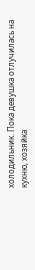холодильник. Пока девушка отлучилась на кухню, хозяйка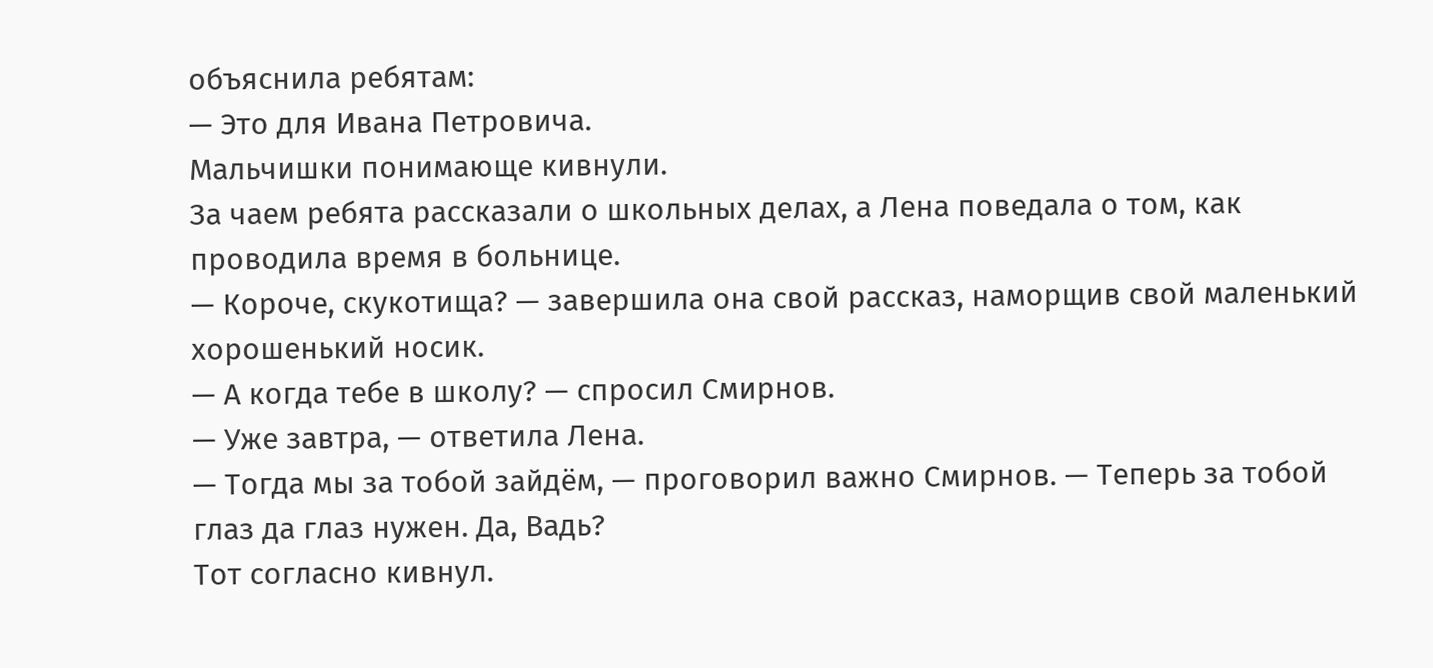объяснила ребятам:
— Это для Ивана Петровича.
Мальчишки понимающе кивнули.
За чаем ребята рассказали о школьных делах, а Лена поведала о том, как проводила время в больнице.
— Короче, скукотища? — завершила она свой рассказ, наморщив свой маленький хорошенький носик.
— А когда тебе в школу? — спросил Смирнов.
— Уже завтра, — ответила Лена.
— Тогда мы за тобой зайдём, — проговорил важно Смирнов. — Теперь за тобой глаз да глаз нужен. Да, Вадь?
Тот согласно кивнул.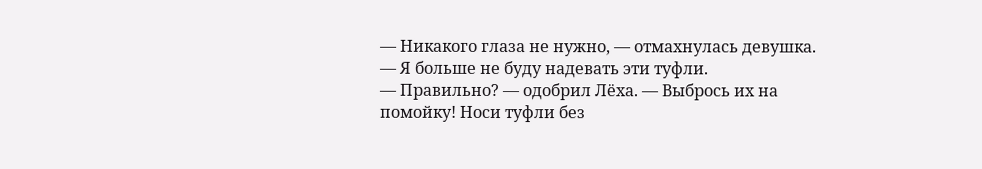— Никакого глаза не нужно, — отмахнулась девушка. — Я больше не буду надевать эти туфли.
— Правильно? — одобрил Лёха. — Выбрось их на помойку! Носи туфли без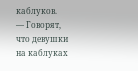каблуков.
— Говорят, что девушки на каблуках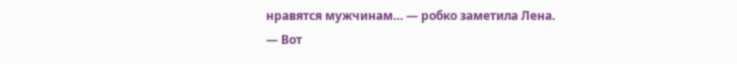нравятся мужчинам… — робко заметила Лена.
— Вот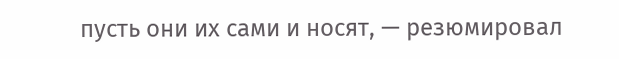пусть они их сами и носят, — резюмировал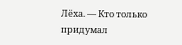Лёха. — Кто только придумал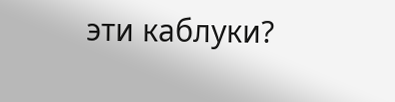эти каблуки?